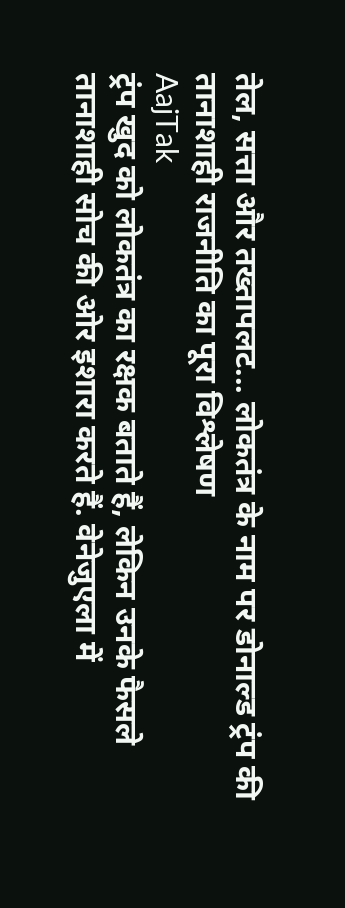तेल, सत्ता और तख्तापलट... लोकतंत्र के नाम पर डोनाल्ड ट्रंप की तानाशाही राजनीति का पूरा विश्लेषण
AajTak
ट्रंप खुद को लोकतंत्र का रक्षक बताते हैं, लेकिन उनके फैसले तानाशाही सोच की ओर इशारा करते हैं. वेनेजुएला में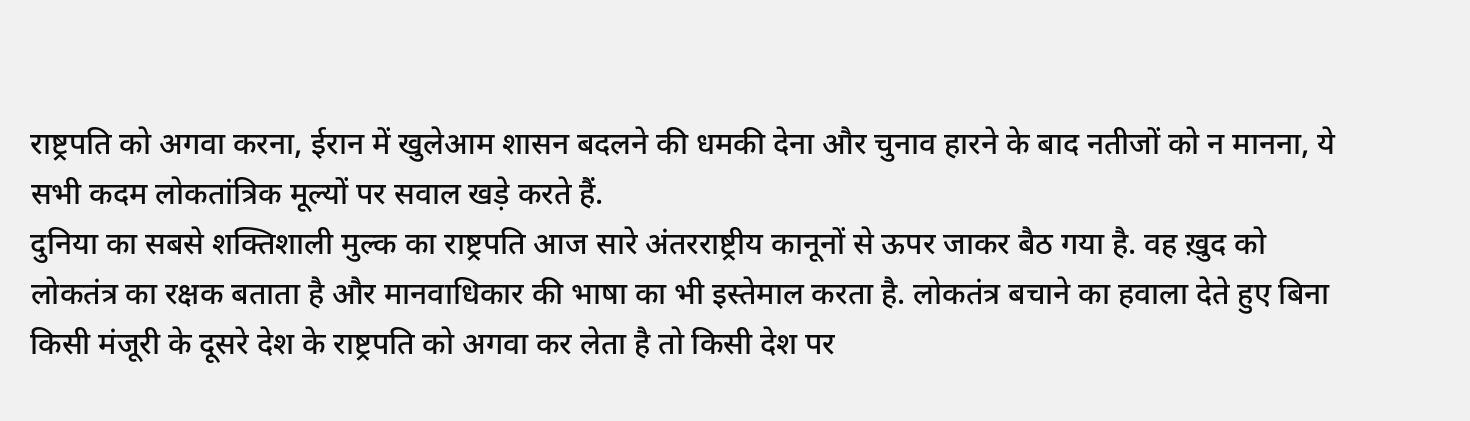राष्ट्रपति को अगवा करना, ईरान में खुलेआम शासन बदलने की धमकी देना और चुनाव हारने के बाद नतीजों को न मानना, ये सभी कदम लोकतांत्रिक मूल्यों पर सवाल खड़े करते हैं.
दुनिया का सबसे शक्तिशाली मुल्क का राष्ट्रपति आज सारे अंतरराष्ट्रीय कानूनों से ऊपर जाकर बैठ गया है. वह ख़ुद को लोकतंत्र का रक्षक बताता है और मानवाधिकार की भाषा का भी इस्तेमाल करता है. लोकतंत्र बचाने का हवाला देते हुए बिना किसी मंजूरी के दूसरे देश के राष्ट्रपति को अगवा कर लेता है तो किसी देश पर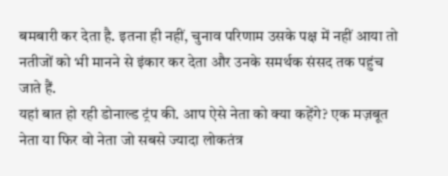बमबारी कर देता है. इतना ही नहीं, चुनाव परिणाम उसके पक्ष में नहीं आया तो नतीजों को भी मानने से इंकार कर देता और उनके समर्थक संसद तक पहुंच जाते हैं.
यहां बात हो रही डोनाल्ड ट्रंप की. आप ऐसे नेता को क्या कहेंगे? एक मज़बूत नेता या फिर वो नेता जो सबसे ज्यादा लोकतंत्र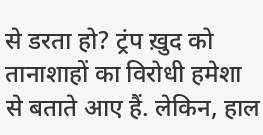से डरता हो? ट्रंप ख़ुद को तानाशाहों का विरोधी हमेशा से बताते आए हैं. लेकिन, हाल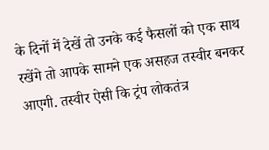के दिनों में देखें तो उनके कई फैसलों को एक साथ रखेंगे तो आपके सामने एक असहज तस्वीर बनकर आएगी. तस्वीर ऐसी कि ट्रंप लोकतंत्र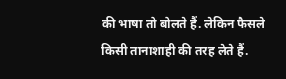की भाषा तो बोलते हैं. लेकिन फैसले किसी तानाशाही की तरह लेते हैं.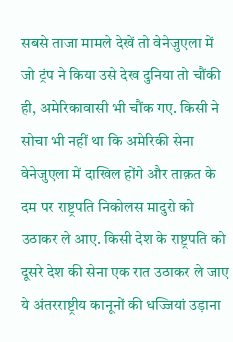सबसे ताजा मामले देखें तो वेनेजुएला में जो ट्रंप ने किया उसे देख दुनिया तो चौंकी ही, अमेरिकावासी भी चौंक गए. किसी ने सोचा भी नहीं था कि अमेरिकी सेना वेनेजुएला में दाखिल होंगे और ताक़त के दम पर राष्ट्रपति निकोलस मादुरो को उठाकर ले आए. किसी देश के राष्ट्रपति को दूसरे देश की सेना एक रात उठाकर ले जाए ये अंतरराष्ट्रीय कानूनों की धज्जियां उड़ाना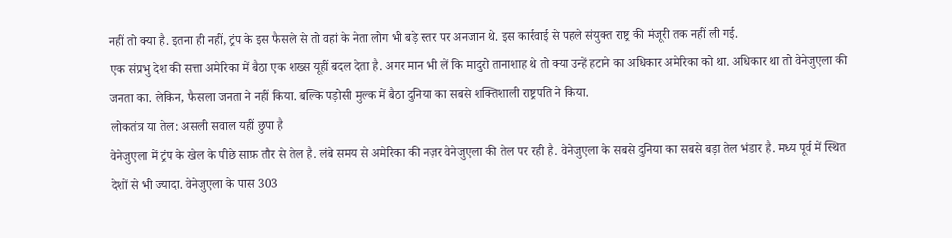नहीं तो क्या है. इतना ही नहीं, ट्रंप के इस फैसले से तो वहां के नेता लोग भी बड़े स्तर पर अनजान थे. इस कार्रवाई से पहले संयुक्त राष्ट्र की मंजूरी तक नहीं ली गई.
एक संप्रभु देश की सत्ता अमेरिका में बैठा एक शख्स यूहीं बदल देता है. अगर मान भी लें कि मादुरो तानाशाह थे तो क्या उन्हें हटाने का अधिकार अमेरिका को था. अधिकार था तो वेनेजुएला की जनता का. लेकिन, फैसला जनता ने नहीं किया. बल्कि पड़ोसी मुल्क में बैठा दुनिया का सबसे शक्तिशाली राष्ट्रपति ने किया.
लोकतंत्र या तेल: असली सवाल यहीं छुपा है
वेनेजुएला में ट्रंप के खेल के पीछे साफ़ तौर से तेल है. लंबे समय से अमेरिका की नज़र वेनेजुएला की तेल पर रही है. वेनेजुएला के सबसे दुनिया का सबसे बड़ा तेल भंडार है. मध्य पूर्व में स्थित देशों से भी ज्यादा. वेनेजुएला के पास 303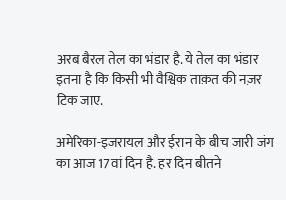अरब बैरल तेल का भंडार है. ये तेल का भंडार इतना है कि किसी भी वैश्विक ताक़त की नज़र टिक जाए.

अमेरिका-इजरायल और ईरान के बीच जारी जंग का आज 17वां दिन है. हर दिन बीतने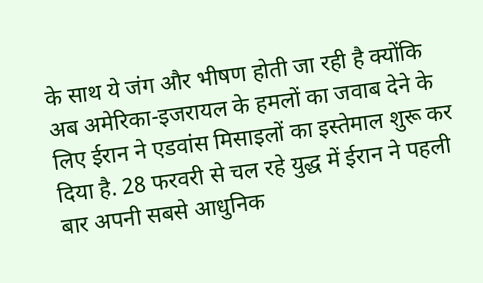के साथ ये जंग और भीषण होती जा रही है क्योंकि अब अमेरिका-इजरायल के हमलों का जवाब देने के लिए ईरान ने एडवांस मिसाइलों का इस्तेमाल शुरू कर दिया है. 28 फरवरी से चल रहे युद्ध में ईरान ने पहली बार अपनी सबसे आधुनिक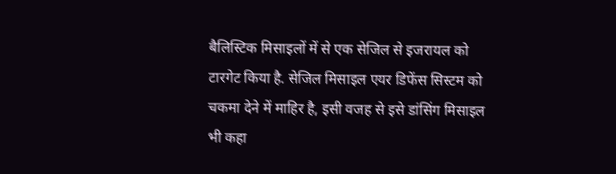बैलिस्टिक मिसाइलों में से एक सेजिल से इजरायल को टारगेट किया है. सेजिल मिसाइल एयर डिफेंस सिस्टम को चकमा देने में माहिर है, इसी वजह से इसे डांसिंग मिसाइल भी कहा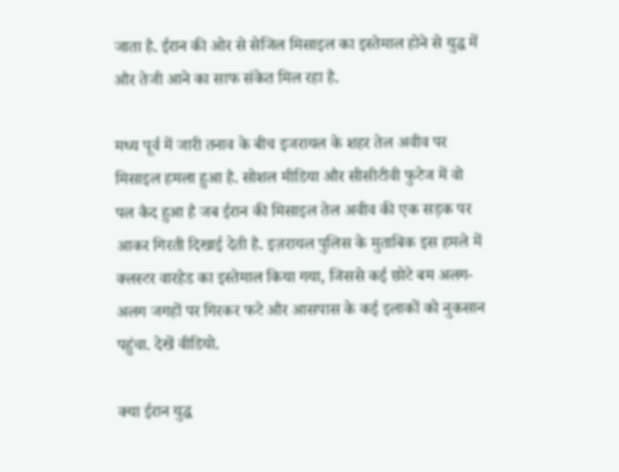जाता है. ईरान की ओर से सेजिल मिसाइल का इस्तेमाल होने से युद्ध में और तेजी आने का साफ संकेत मिल रहा है.

मध्य पूर्व में जारी तनाव के बीच इजरायल के शहर तेल अवीव पर मिसाइल हमला हुआ है. सोशल मीडिया और सीसीटीवी फुटेज में वो पल कैद हुआ है जब ईरान की मिसाइल तेल अवीव की एक सड़क पर आकर गिरती दिखाई देती है. इज़रायल पुलिस के मुताबिक इस हमले में क्लस्टर वारहेड का इस्तेमाल किया गया, जिससे कई छोटे बम अलग-अलग जगहों पर गिरकर फटे और आसपास के कई इलाकों को नुकसान पहुंचा. देखें वीडियो.

क्या ईरान युद्ध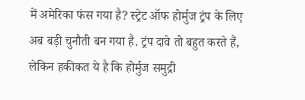में अमेरिका फंस गया है? स्ट्रेट ऑफ होर्मुज ट्रंप के लिए अब बड़ी चुनौती बन गया है. ट्रंप दावे तो बहुत करते हैं, लेकिन हकीकत ये है कि होर्मुज समुद्री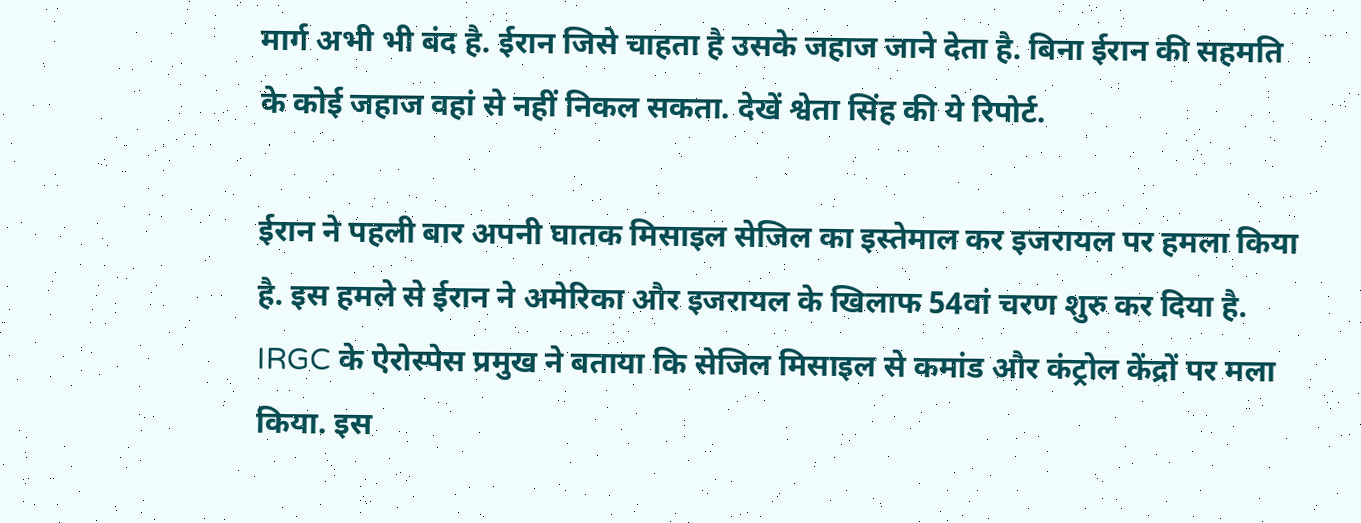मार्ग अभी भी बंद है. ईरान जिसे चाहता है उसके जहाज जाने देता है. बिना ईरान की सहमति के कोई जहाज वहां से नहीं निकल सकता. देखें श्वेता सिंह की ये रिपोर्ट.

ईरान ने पहली बार अपनी घातक मिसाइल सेजिल का इस्तेमाल कर इजरायल पर हमला किया है. इस हमले से ईरान ने अमेरिका और इजरायल के खिलाफ 54वां चरण शुरु कर दिया है. IRGC के ऐरोस्पेस प्रमुख ने बताया कि सेजिल मिसाइल से कमांड और कंट्रोल केंद्रों पर मला किया. इस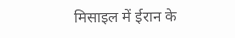मिसाइल में ईरान के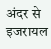अंदर से इजरायल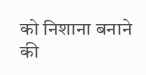को निशाना बनाने की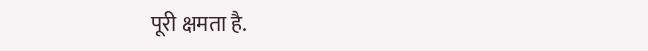पूरी क्षमता है.